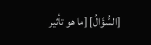[السُّؤَالُ] [ما هو تأثير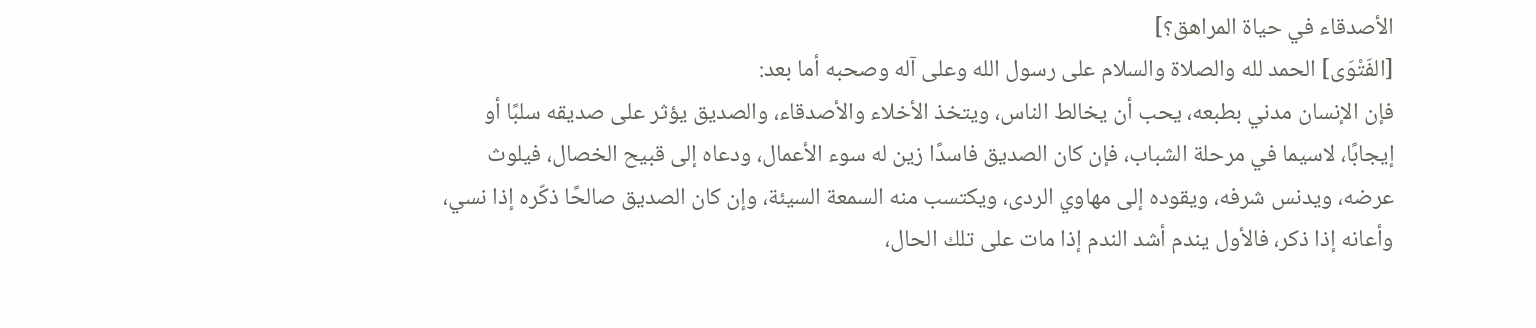الأصدقاء في حياة المراهق؟]
[الفَتْوَى] الحمد لله والصلاة والسلام على رسول الله وعلى آله وصحبه أما بعد:
فإن الإنسان مدني بطبعه، يحب أن يخالط الناس، ويتخذ الأخلاء والأصدقاء، والصديق يؤثر على صديقه سلبًا أو إيجابًا، لاسيما في مرحلة الشباب، فإن كان الصديق فاسدًا زين له سوء الأعمال، ودعاه إلى قبيح الخصال، فيلوث عرضه، ويدنس شرفه، ويقوده إلى مهاوي الردى، ويكتسب منه السمعة السيئة، وإن كان الصديق صالحًا ذكّره إذا نسي، وأعانه إذا ذكر، فالأول يندم أشد الندم إذا مات على تلك الحال،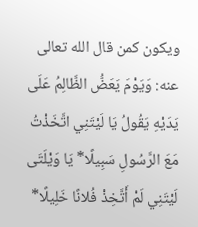ويكون كمن قال الله تعالى عنه: وَيَوْمَ يَعَضُّ الظَّالِمُ عَلَى يَدَيْهِ يَقُولُ يَا لَيْتَنِي اتَّخَذْتُ مَعَ الرَّسُولِ سَبِيلًا* يَا وَيْلَتَى لَيْتَنِي لَمْ أَتَّخِذْ فُلانًا خَلِيلًا*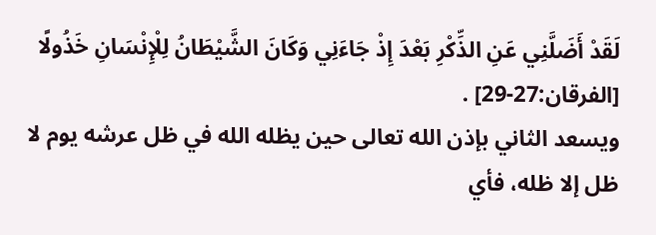لَقَدْ أَضَلَّنِي عَنِ الذِّكْرِ بَعْدَ إِذْ جَاءَنِي وَكَانَ الشَّيْطَانُ لِلْإِنْسَانِ خَذُولًا [الفرقان:27-29] .
ويسعد الثاني بإذن الله تعالى حين يظله الله في ظل عرشه يوم لا ظل إلا ظله، فأي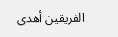الفريقين أهدى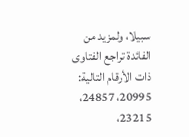سبيلا، ولمزيد من الفائدة تراجع الفتاوى ذات الأرقام التالية: 20995، 24857، 23215،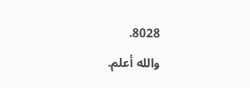8028.
والله أعلم.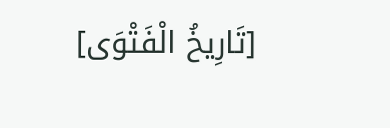[تَارِيخُ الْفَتْوَى]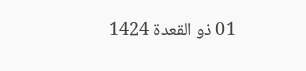01 ذو القعدة 1424